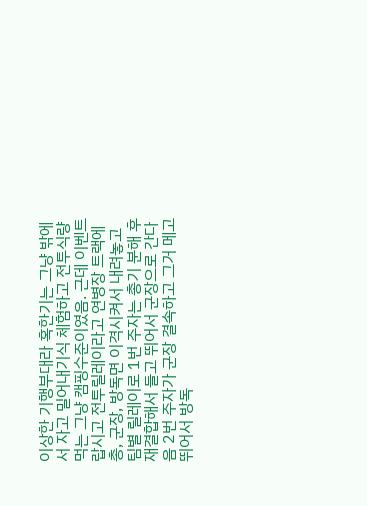이상한 기행부대라 혹한기는 그냥 밖에서 자고 밀어내기식 체험하고 전투식량 먹는 그냥 캠핑수준이였음. 근데 이벤트랍시고 전투릴레이라고 연병장 트랙에 총, 군장, 방독면 이격시켜서 내려놓고 팀별 릴레이로 1번 주자는 총기 분해 후 재결합해서 들고 뛰어서 군장으로 간다음 2번 주자가 군장 결속하고 그거 메고 뛰어서 방독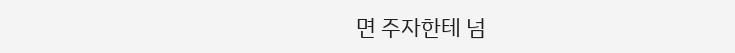면 주자한테 넘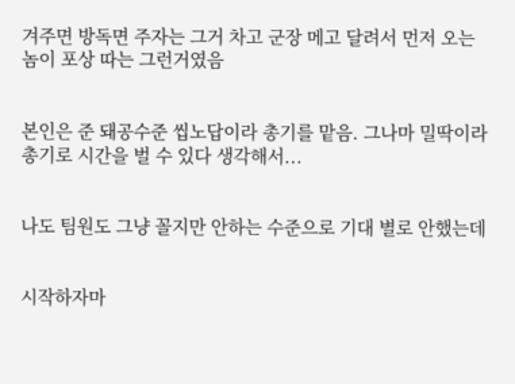겨주면 방독면 주자는 그거 차고 군장 메고 달려서 먼저 오는 놈이 포상 따는 그런거였음


본인은 준 돼공수준 씹노답이라 총기를 맡음. 그나마 밀딱이라 총기로 시간을 벌 수 있다 생각해서...


나도 팀원도 그냥 꼴지만 안하는 수준으로 기대 별로 안했는데


시작하자마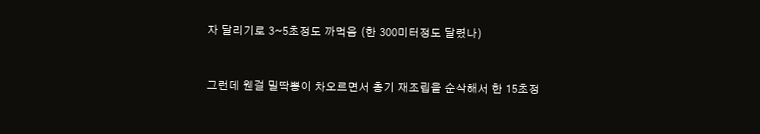자 달리기로 3~5초정도 까먹음 (한 300미터정도 달렸나)


그런데 웬걸 밀딱뽕이 차오르면서 총기 재조립을 순삭해서 한 15초정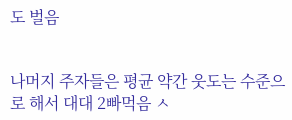도 벌음


나머지 주자들은 평균 약간 웃도는 수준으로 해서 대대 2빠먹음 ㅅ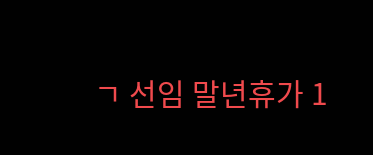ㄱ 선임 말년휴가 1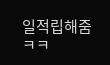일적립해줌 ㅋㅋ